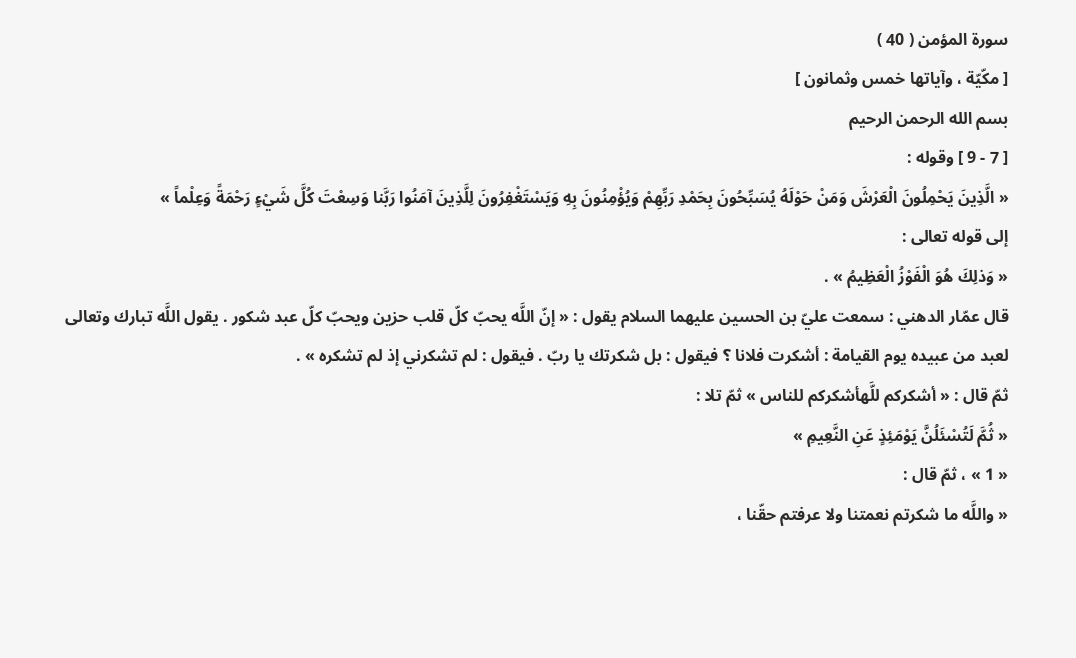سورة المؤمن ( 40 )
[ مكّيّة ، وآياتها خمس وثمانون ]
بسم الله الرحمن الرحيم
[ 7 - 9 ] وقوله :
« الَّذِينَ يَحْمِلُونَ الْعَرْشَ وَمَنْ حَوْلَهُ يُسَبِّحُونَ بِحَمْدِ رَبِّهِمْ وَيُؤْمِنُونَ بِهِ وَيَسْتَغْفِرُونَ لِلَّذِينَ آمَنُوا رَبَّنا وَسِعْتَ كُلَّ شَيْءٍ رَحْمَةً وَعِلْماً »
إلى قوله تعالى :
« وَذلِكَ هُوَ الْفَوْزُ الْعَظِيمُ » .
قال عمّار الدهني : سمعت عليّ بن الحسين عليهما السلام يقول : « إنّ اللَّه يحبّ كلّ قلب حزين ويحبّ كلّ عبد شكور . يقول اللَّه تبارك وتعالى لعبد من عبيده يوم القيامة : أشكرت فلانا ؟ فيقول : بل شكرتك يا ربّ . فيقول : لم تشكرني إذ لم تشكره » .
ثمّ قال : « أشكركم للَّهأشكركم للناس » ثمّ تلا :
« ثُمَّ لَتُسْئَلُنَّ يَوْمَئِذٍ عَنِ النَّعِيمِ »
« 1 » ، ثمّ قال :
« واللَّه ما شكرتم نعمتنا ولا عرفتم حقّنا ،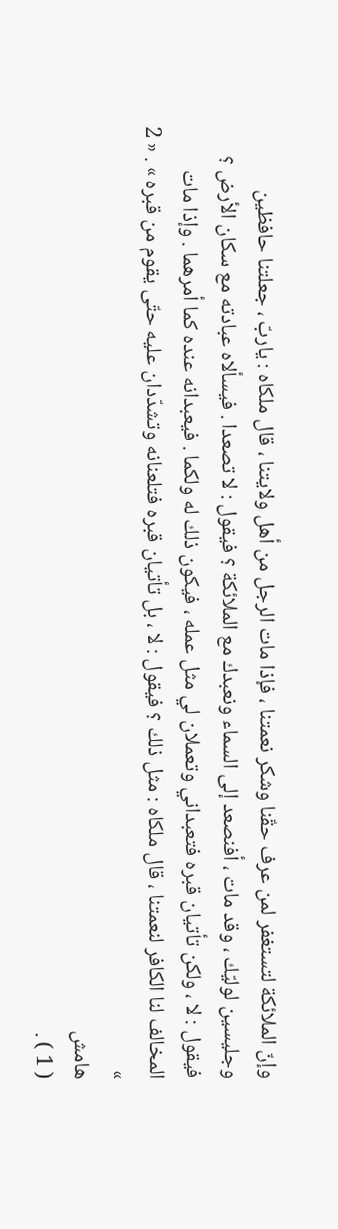وإنّ الملائكة لتستغفر لمن عرف حقّنا وشكر نعمتنا ، فإذا مات الرجل من أهل ولايتنا ، قال ملكاه : ياربّ ، جعلتنا حافظين وجليسين لوليّك ، وقد مات ، أفنصعد إلى السماء ونعبدك مع الملائكة ؟ فيقول : لا تصعدا . فيسألاه عبادته مع سكان الأرض ؟ فيقول : لا ، ولكن تأتيان قبره فتعبداني وتعملان لي مثل عمله ، فيكون ذلك له ولكما . فيعبدانه عنده كما أمرهما . وإذا مات المخالف لنا الكافر لنعمتنا ، قال ملكاه : مثل ذلك ؟ فيقول : لا ، بل تأتيان قبره فتلعنانه وتشدّدان عليه حتّى يقوم من قبره » . « 2 »
هامش
( 1 ) .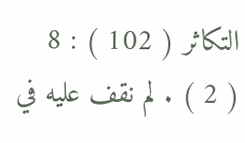التكاثر ( 102 ) : 8
( 2 ) . لم نقف عليه في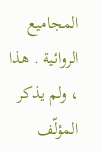المجاميع الروائية . هذا ، ولم يذكر المؤلّف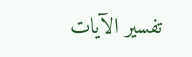تفسير الآيات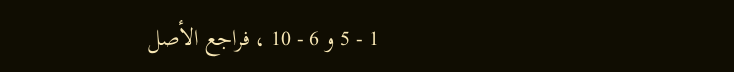1 - 5 و 6 - 10 ، فراجع الأصل